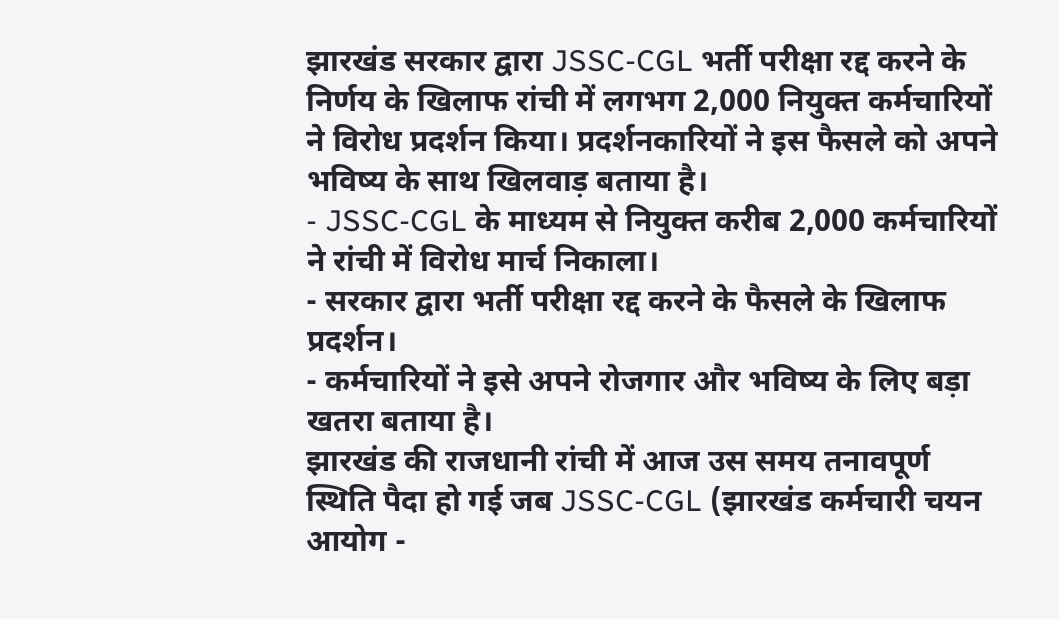झारखंड सरकार द्वारा JSSC-CGL भर्ती परीक्षा रद्द करने के निर्णय के खिलाफ रांची में लगभग 2,000 नियुक्त कर्मचारियों ने विरोध प्रदर्शन किया। प्रदर्शनकारियों ने इस फैसले को अपने भविष्य के साथ खिलवाड़ बताया है।
- JSSC-CGL के माध्यम से नियुक्त करीब 2,000 कर्मचारियों ने रांची में विरोध मार्च निकाला।
- सरकार द्वारा भर्ती परीक्षा रद्द करने के फैसले के खिलाफ प्रदर्शन।
- कर्मचारियों ने इसे अपने रोजगार और भविष्य के लिए बड़ा खतरा बताया है।
झारखंड की राजधानी रांची में आज उस समय तनावपूर्ण स्थिति पैदा हो गई जब JSSC-CGL (झारखंड कर्मचारी चयन आयोग -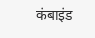कंबाइंड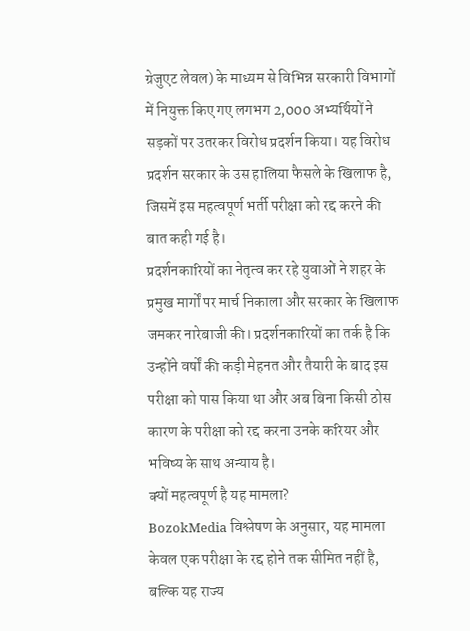ग्रेजुएट लेवल) के माध्यम से विभिन्न सरकारी विभागों में नियुक्त किए गए लगभग 2,000 अभ्यर्थियों ने सड़कों पर उतरकर विरोध प्रदर्शन किया। यह विरोध प्रदर्शन सरकार के उस हालिया फैसले के खिलाफ है, जिसमें इस महत्वपूर्ण भर्ती परीक्षा को रद्द करने की बात कही गई है।
प्रदर्शनकारियों का नेतृत्व कर रहे युवाओं ने शहर के प्रमुख मार्गों पर मार्च निकाला और सरकार के खिलाफ जमकर नारेबाजी की। प्रदर्शनकारियों का तर्क है कि उन्होंने वर्षों की कड़ी मेहनत और तैयारी के बाद इस परीक्षा को पास किया था और अब बिना किसी ठोस कारण के परीक्षा को रद्द करना उनके करियर और भविष्य के साथ अन्याय है।
क्यों महत्वपूर्ण है यह मामला?
BozokMedia विश्लेषण के अनुसार, यह मामला केवल एक परीक्षा के रद्द होने तक सीमित नहीं है, बल्कि यह राज्य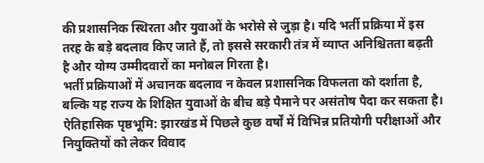की प्रशासनिक स्थिरता और युवाओं के भरोसे से जुड़ा है। यदि भर्ती प्रक्रिया में इस तरह के बड़े बदलाव किए जाते हैं, तो इससे सरकारी तंत्र में व्याप्त अनिश्चितता बढ़ती है और योग्य उम्मीदवारों का मनोबल गिरता है।
भर्ती प्रक्रियाओं में अचानक बदलाव न केवल प्रशासनिक विफलता को दर्शाता है, बल्कि यह राज्य के शिक्षित युवाओं के बीच बड़े पैमाने पर असंतोष पैदा कर सकता है।
ऐतिहासिक पृष्ठभूमि: झारखंड में पिछले कुछ वर्षों में विभिन्न प्रतियोगी परीक्षाओं और नियुक्तियों को लेकर विवाद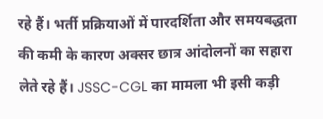रहे हैं। भर्ती प्रक्रियाओं में पारदर्शिता और समयबद्धता की कमी के कारण अक्सर छात्र आंदोलनों का सहारा लेते रहे हैं। JSSC-CGL का मामला भी इसी कड़ी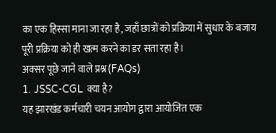का एक हिस्सा माना जा रहा है, जहाँ छात्रों को प्रक्रिया में सुधार के बजाय पूरी प्रक्रिया को ही खत्म करने का डर सता रहा है।
अक्सर पूछे जाने वाले प्रश्न (FAQs)
1. JSSC-CGL क्या है?
यह झारखंड कर्मचारी चयन आयोग द्वारा आयोजित एक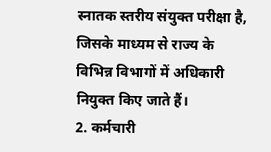स्नातक स्तरीय संयुक्त परीक्षा है, जिसके माध्यम से राज्य के विभिन्न विभागों में अधिकारी नियुक्त किए जाते हैं।
2. कर्मचारी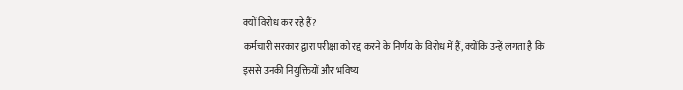क्यों विरोध कर रहे हैं?
कर्मचारी सरकार द्वारा परीक्षा को रद्द करने के निर्णय के विरोध में हैं, क्योंकि उन्हें लगता है कि इससे उनकी नियुक्तियों और भविष्य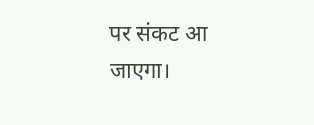पर संकट आ जाएगा।